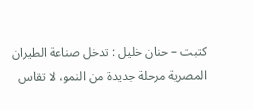كتبت – حنان خليل : تدخل صناعة الطيران المصرية مرحلة جديدة من النمو، لا تقاس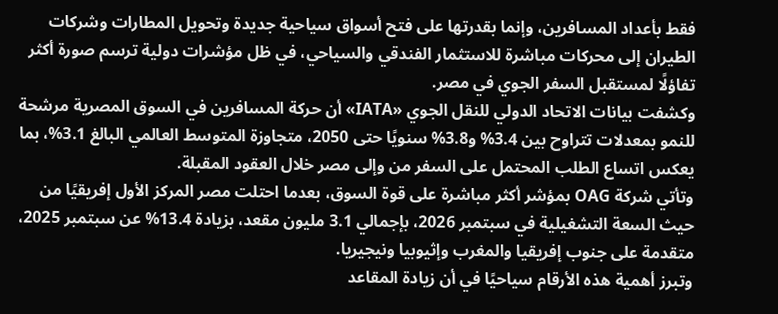فقط بأعداد المسافرين، وإنما بقدرتها على فتح أسواق سياحية جديدة وتحويل المطارات وشركات الطيران إلى محركات مباشرة للاستثمار الفندقي والسياحي، في ظل مؤشرات دولية ترسم صورة أكثر تفاؤلًا لمستقبل السفر الجوي في مصر.
وكشفت بيانات الاتحاد الدولي للنقل الجوي «IATA» أن حركة المسافرين في السوق المصرية مرشحة للنمو بمعدلات تتراوح بين 3.4% و3.8% سنويًا حتى 2050، متجاوزة المتوسط العالمي البالغ 3.1%، بما يعكس اتساع الطلب المحتمل على السفر من وإلى مصر خلال العقود المقبلة.
وتأتي شركة OAG بمؤشر أكثر مباشرة على قوة السوق، بعدما احتلت مصر المركز الأول إفريقيًا من حيث السعة التشغيلية في سبتمبر 2026، بإجمالي 3.1 مليون مقعد، بزيادة 13.4% عن سبتمبر 2025، متقدمة على جنوب إفريقيا والمغرب وإثيوبيا ونيجيريا.
وتبرز أهمية هذه الأرقام سياحيًا في أن زيادة المقاعد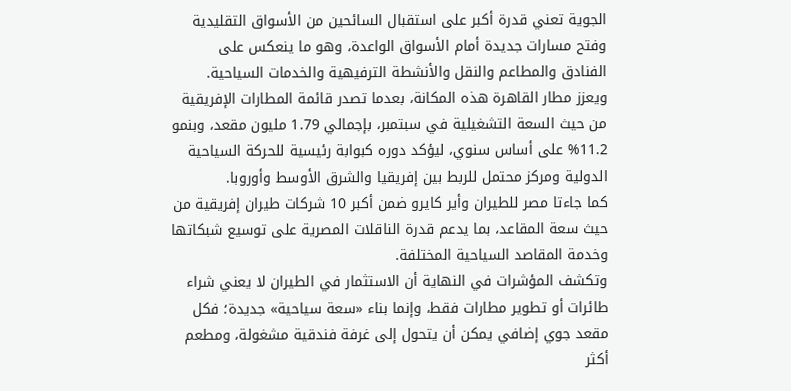الجوية تعني قدرة أكبر على استقبال السائحين من الأسواق التقليدية وفتح مسارات جديدة أمام الأسواق الواعدة، وهو ما ينعكس على الفنادق والمطاعم والنقل والأنشطة الترفيهية والخدمات السياحية.
ويعزز مطار القاهرة هذه المكانة، بعدما تصدر قائمة المطارات الإفريقية من حيث السعة التشغيلية في سبتمبر، بإجمالي 1.79 مليون مقعد، وبنمو 11.2% على أساس سنوي، ليؤكد دوره كبوابة رئيسية للحركة السياحية الدولية ومركز محتمل للربط بين إفريقيا والشرق الأوسط وأوروبا.
كما جاءتا مصر للطيران وأير كايرو ضمن أكبر 10 شركات طيران إفريقية من حيث سعة المقاعد، بما يدعم قدرة الناقلات المصرية على توسيع شبكاتها وخدمة المقاصد السياحية المختلفة.
وتكشف المؤشرات في النهاية أن الاستثمار في الطيران لا يعني شراء طائرات أو تطوير مطارات فقط، وإنما بناء «سعة سياحية» جديدة؛ فكل مقعد جوي إضافي يمكن أن يتحول إلى غرفة فندقية مشغولة، ومطعم أكثر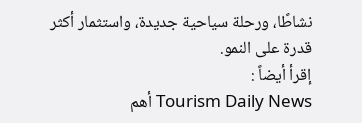نشاطًا، ورحلة سياحية جديدة، واستثمار أكثر قدرة على النمو.
إقرأ أيضاً :
Tourism Daily News أهم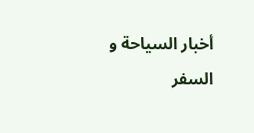أخبار السياحة و السفر